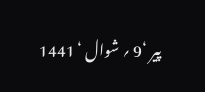پیر ‘9 ؍ شوال ‘ 1441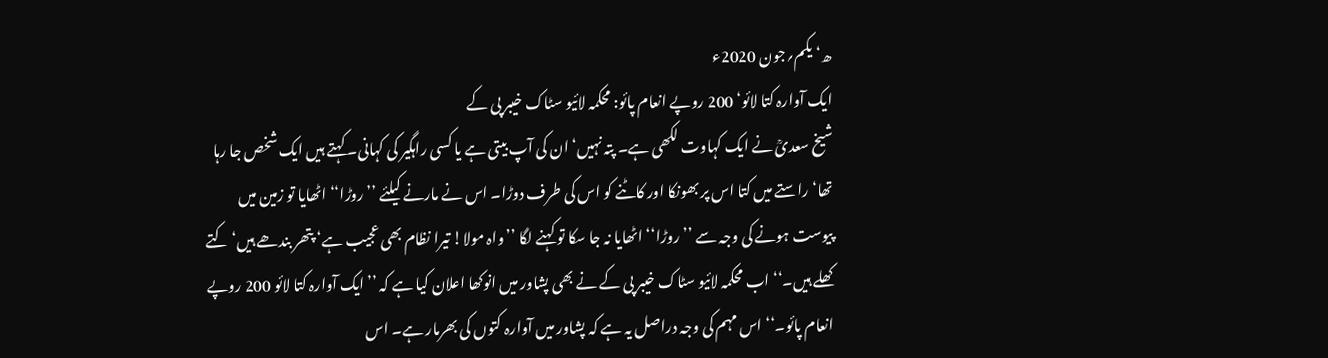ھ‘ یکم؍جون 2020ء
ایک آوارہ کتا لائو‘ 200 روپے انعام پائو: محکمہ لائیو سٹاک خیبر پی کے
شیخ سعدیؒ نے ایک کہاوت لکھی ہے۔ پتہ نہیں‘ ان کی آپ بیتی ہے یا کسی راہگیر کی کہانی۔ کہتے ہیں ایک شخص جا رہا تھا‘ راستے میں کتا اس پر بھونکا اور کاٹنے کو اس کی طرف دوڑا۔ اس نے مارنے کیلئے ’’روڑا‘‘ اٹھایا تو زمین میں پیوست ہونے کی وجہ سے ’’روڑا‘‘ اٹھایا نہ جا سکا تو کہنے لگا ’’واہ مولا! تیرا نظام بھی عجیب ہے‘ پتھر بندھے ہیں‘ کتے کھلے ہیں۔‘‘ اب محکمہ لائیو سٹاک خیبر پی کے نے بھی پشاور میں انوکھا اعلان کیا ہے کہ ’’ایک آوارہ کتا لائو 200 روپے انعام پائو۔‘‘ اس مہم کی وجہ دراصل یہ ہے کہ پشاور میں آوارہ کتوں کی بھرمار ہے۔ اس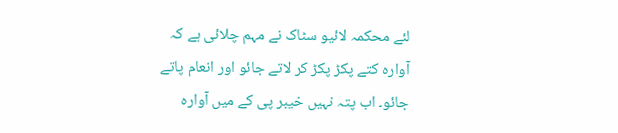لئے محکمہ لائیو سٹاک نے مہم چلائی ہے کہ آوارہ کتے پکڑ پکڑ کر لاتے جائو اور انعام پاتے جائو۔ اب پتہ نہیں خیبر پی کے میں آوارہ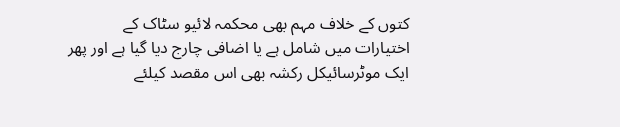کتوں کے خلاف مہم بھی محکمہ لائیو سٹاک کے اختیارات میں شامل ہے یا اضافی چارج دیا گیا ہے اور پھر ایک موٹرسائیکل رکشہ بھی اس مقصد کیلئے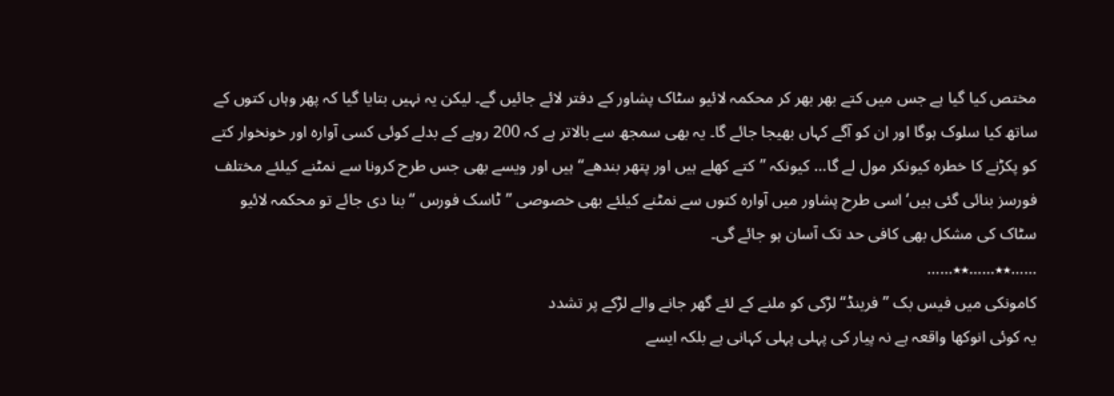مختص کیا گیا ہے جس میں کتے بھر بھر کر محکمہ لائیو سٹاک پشاور کے دفتر لائے جائیں گے۔ لیکن یہ نہیں بتایا گیا کہ پھر وہاں کتوں کے ساتھ کیا سلوک ہوگا اور ان کو آگے کہاں بھیجا جائے گا۔ یہ بھی سمجھ سے بالاتر ہے کہ 200 روپے کے بدلے کوئی کسی آوارہ اور خونخوار کتے کو پکڑنے کا خطرہ کیونکر مول لے گا… کیونکہ ’’کتے کھلے ہیں اور پتھر بندھے‘‘ ہیں اور ویسے بھی جس طرح کرونا سے نمٹنے کیلئے مختلف فورسز بنائی گئی ہیں‘ اسی طرح پشاور میں آوارہ کتوں سے نمٹنے کیلئے بھی خصوصی ’’ٹاسک فورس ‘‘ بنا دی جائے تو محکمہ لائیو سٹاک کی مشکل بھی کافی حد تک آسان ہو جائے گی۔
……٭٭……٭٭……
کامونکی میں فیس بک ’’فرینڈ‘‘ لڑکی کو ملنے کے لئے گھر جانے والے لڑکے پر تشدد
یہ کوئی انوکھا واقعہ ہے نہ پیار کی پہلی پہلی کہانی ہے بلکہ ایسے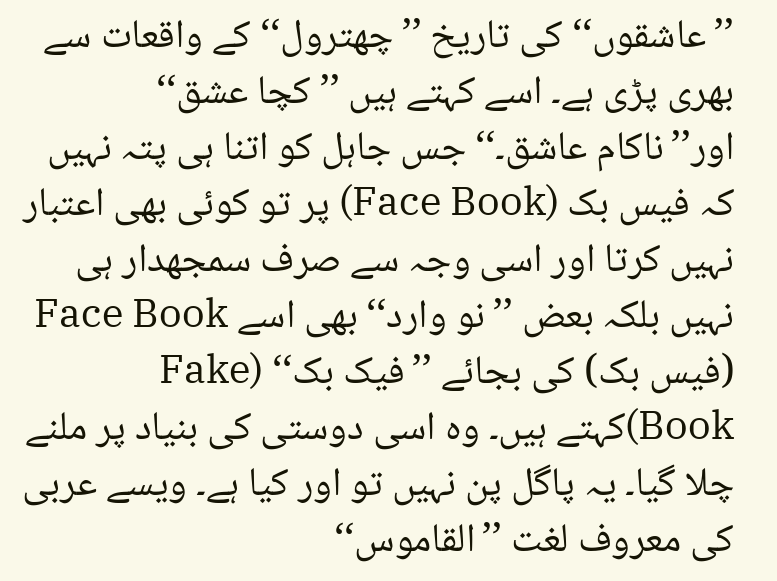’’عاشقوں‘‘ کی تاریخ ’’چھترول‘‘ کے واقعات سے بھری پڑی ہے۔ اسے کہتے ہیں ’’کچا عشق‘‘ اور’’ناکام عاشق۔‘‘ جس جاہل کو اتنا ہی پتہ نہیں کہ فیس بک (Face Book) پر تو کوئی بھی اعتبار نہیں کرتا اور اسی وجہ سے صرف سمجھدار ہی نہیں بلکہ بعض ’’نو وارد‘‘ بھی اسے Face Book (فیس بک) کی بجائے ’’فیک بک‘‘ (Fake Book)کہتے ہیں۔ وہ اسی دوستی کی بنیاد پر ملنے چلا گیا۔ یہ پاگل پن نہیں تو اور کیا ہے۔ ویسے عربی کی معروف لغت ’’القاموس‘‘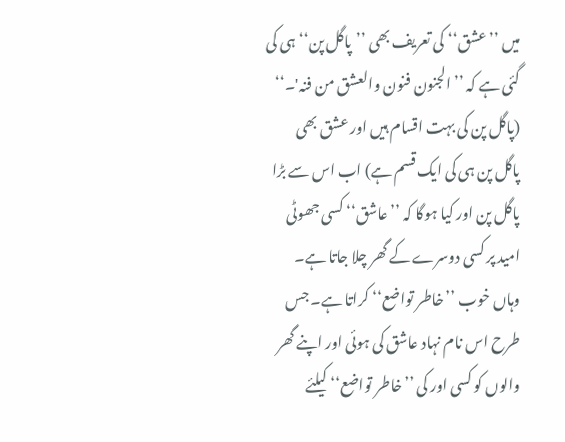میں ’’عشق‘‘ کی تعریف بھی ’’پاگل پن‘‘ ہی کی گئی ہے کہ ’’الجنون فنون والعشق من فنہ'۔‘‘ (پاگل پن کی بہت اقسام ہیں اور عشق بھی پاگل پن ہی کی ایک قسم ہے) اب اس سے بڑا پاگل پن اور کیا ہوگا کہ ’’عاشق‘‘ کسی جھوٹی امید پر کسی دوسرے کے گھر چلا جاتا ہے۔ وہاں خوب ’’خاطر تواضع‘‘ کراتا ہے۔ جس طرح اس نام نہاد عاشق کی ہوئی اور اپنے گھر والوں کو کسی اور کی ’’خاطر تواضع‘‘ کیلئے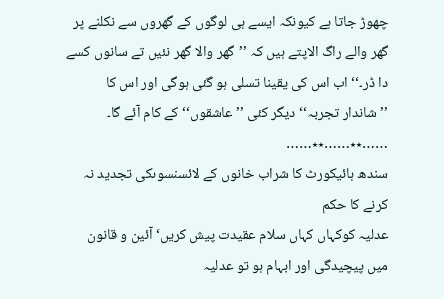چھوڑ جاتا ہے کیونکہ ایسے ہی لوگوں کے گھروں سے نکلنے پر گھر والے راگ الاپتے ہیں کہ ’’گھر والا گھر نئیں تے سانوں کسے دا ڈر۔‘‘ اب اس کی یقینا تسلی ہو گئی ہوگی اور اس کا ’’شاندار تجربہ‘‘ دیگر کئی ’’عاشقوں‘‘ کے کام آئے گا۔
……٭٭……٭٭……
سندھ ہائیکورٹ کا شراب خانوں کے لائسنسوںکی تجدید نہ کرنے کا حکم
عدلیہ کوکہاں کہاں سلام عقیدت پیش کریں‘ آئین و قانون میں پیچیدگی اور ابہام ہو تو عدلیہ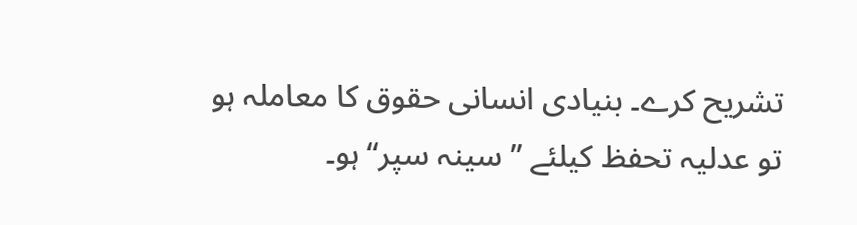تشریح کرے۔ بنیادی انسانی حقوق کا معاملہ ہو تو عدلیہ تحفظ کیلئے ’’سینہ سپر‘‘ ہو۔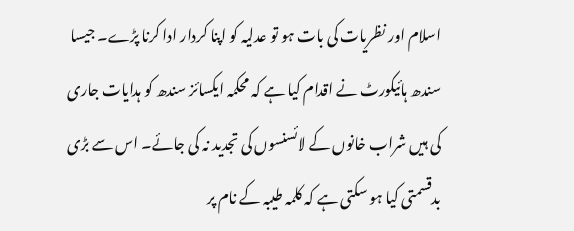اسلام اور نظریات کی بات ہو تو عدلیہ کو اپنا کردار ادا کرنا پڑے۔ جیسا سندھ ہائیکورٹ نے اقدام کیا ہے کہ محکمہ ایکسائز سندھ کو ہدایات جاری کی ہیں شراب خانوں کے لائسنسوں کی تجدید نہ کی جائے۔ اس سے بڑی بدقسمتی کیا ہو سکتی ہے کہ کلمہ طیبہ کے نام پر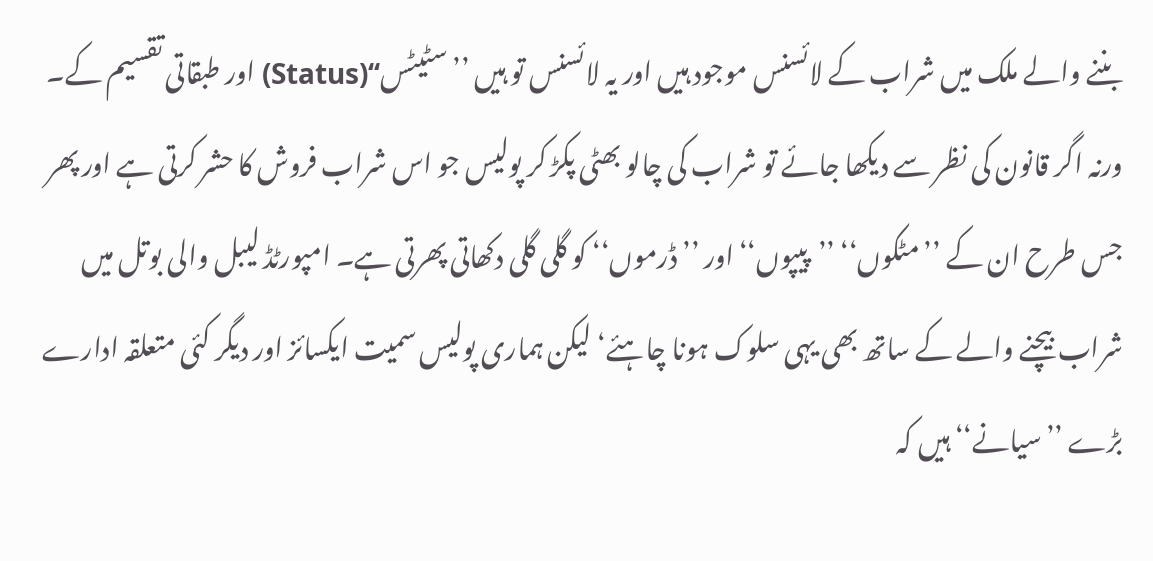بننے والے ملک میں شراب کے لائسنس موجود ہیں اور یہ لائسنس تو ہیں ’’سٹیٹس‘‘(Status) اور طبقاتی تقسیم کے۔ ورنہ اگر قانون کی نظر سے دیکھا جائے تو شراب کی چالو بھٹی پکڑ کر پولیس جو اس شراب فروش کا حشر کرتی ہے اور پھر جس طرح ان کے ’’مٹکوں‘‘ ’’پیپوں‘‘ اور ’’ڈرموں‘‘ کو گلی گلی دکھاتی پھرتی ہے۔ امپورٹڈ لیبل والی بوتل میں شراب بیچنے والے کے ساتھ بھی یہی سلوک ہونا چاہئے‘ لیکن ہماری پولیس سمیت ایکسائز اور دیگر کئی متعلقہ ادارے بڑے ’’سیانے‘‘ ہیں کہ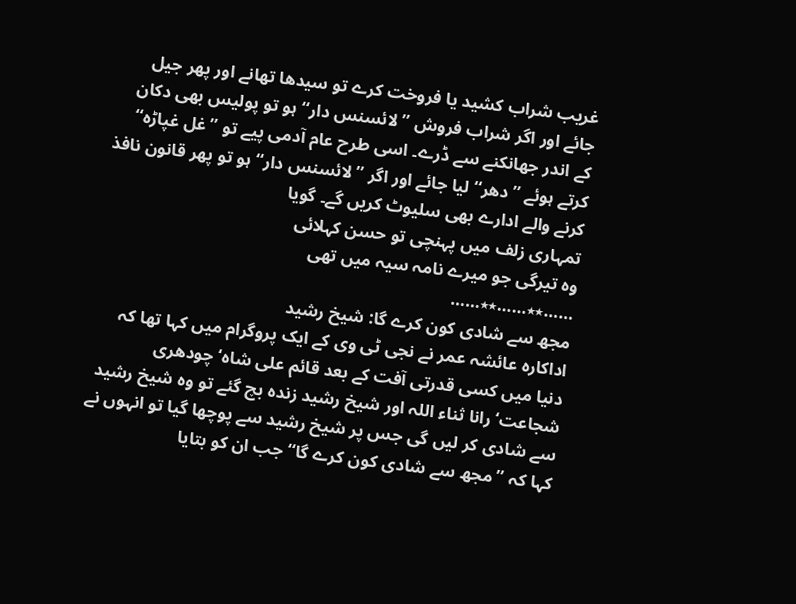غریب شراب کشید یا فروخت کرے تو سیدھا تھانے اور پھر جیل جائے اور اگر شراب فروش ’’لائسنس دار‘‘ ہو تو پولیس بھی دکان کے اندر جھانکنے سے ڈرے۔ اسی طرح عام آدمی پیے تو ’’غل غپاڑہ‘‘ کرتے ہوئے ’’دھر‘‘ لیا جائے اور اگر ’’لائسنس دار‘‘ ہو تو پھر قانون نافذ کرنے والے ادارے بھی سلیوٹ کریں گے۔ گویا
تمہاری زلف میں پہنچی تو حسن کہلائی
وہ تیرگی جو میرے نامہ سیہ میں تھی
……٭٭……٭٭……
مجھ سے شادی کون کرے گا: شیخ رشید
اداکارہ عائشہ عمر نے نجی ٹی وی کے ایک پروگرام میں کہا تھا کہ دنیا میں کسی قدرتی آفت کے بعد قائم علی شاہ‘ چودھری شجاعت‘ رانا ثناء اللہ اور شیخ رشید زندہ بچ گئے تو وہ شیخ رشید سے شادی کر لیں گی جس پر شیخ رشید سے پوچھا گیا تو انہوں نے کہا کہ ’’مجھ سے شادی کون کرے گا‘‘ جب ان کو بتایا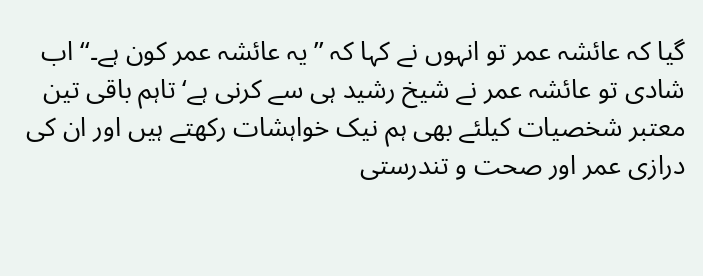گیا کہ عائشہ عمر تو انہوں نے کہا کہ ’’یہ عائشہ عمر کون ہے۔‘‘ اب شادی تو عائشہ عمر نے شیخ رشید ہی سے کرنی ہے‘ تاہم باقی تین معتبر شخصیات کیلئے بھی ہم نیک خواہشات رکھتے ہیں اور ان کی درازی عمر اور صحت و تندرستی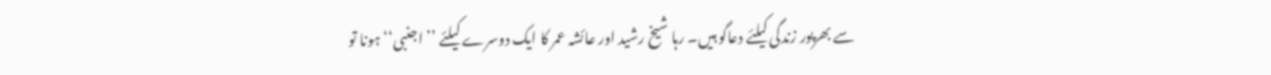سے بھرپور زندگی کیلئے دعاگو ہیں۔ رہا شیخ رشید اور عائشہ عمر کا ایک دوسرے کیلئے ’’اجنبی‘‘ ہونا تو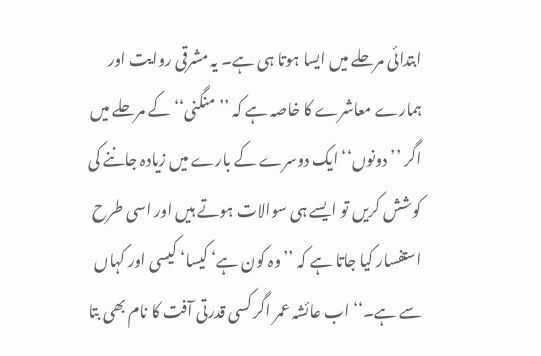ابتدائی مرحلے میں ایسا ہوتا ہی ہے۔ یہ مشرقی روایت اور ہمارے معاشرے کا خاصہ ہے کہ ’’منگنی‘‘ کے مرحلے میں اگر ’’دونوں‘‘ ایک دوسرے کے بارے میں زیادہ جاننے کی کوشش کریں تو ایسے ہی سوالات ہوتے ہیں اور اسی طرح استفسار کیا جاتا ہے کہ ’’وہ کون ہے‘ کیسا‘ کیسی اور کہاں سے ہے۔‘‘ اب عائشہ عمر اگر کسی قدرتی آفت کا نام بھی بتا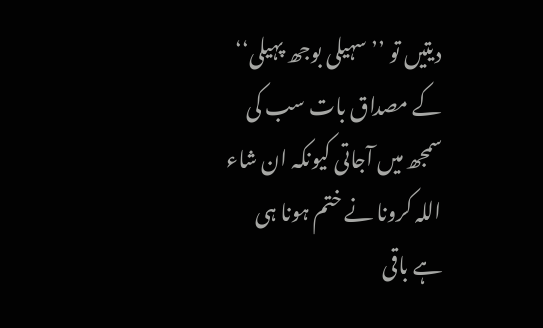دیتیں تو ’’ سہیلی بوجھ پہیلی‘‘ کے مصداق بات سب کی سمجھ میں آجاتی کیونکہ ان شاء اللہ کرونا نے ختم ہونا ہی ہے باقی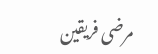مرضی فریقین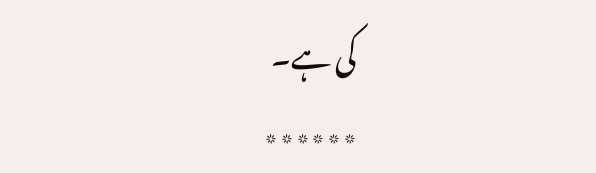کی ہے۔
٭٭٭٭٭٭